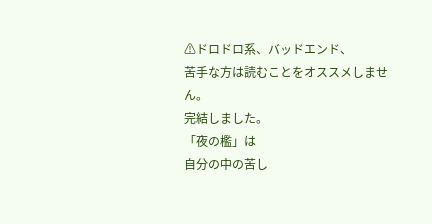⚠ドロドロ系、バッドエンド、
苦手な方は読むことをオススメしません。
完結しました。
「夜の檻」は
自分の中の苦し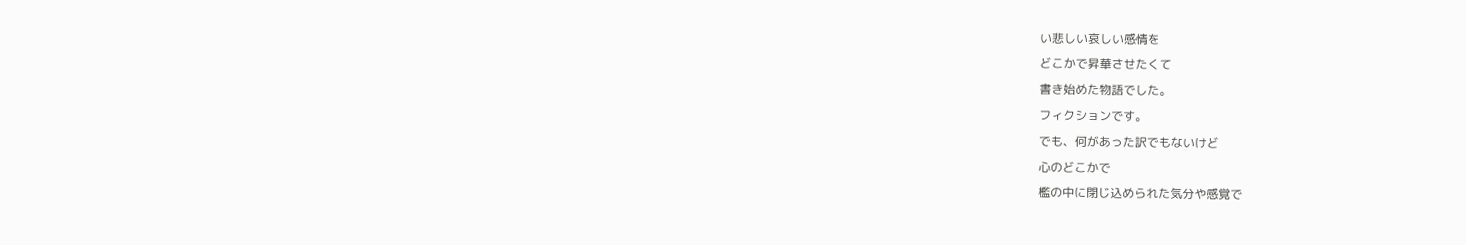い悲しい哀しい感情を
どこかで昇華させたくて
書き始めた物語でした。
フィクションです。
でも、何があった訳でもないけど
心のどこかで
檻の中に閉じ込められた気分や感覚で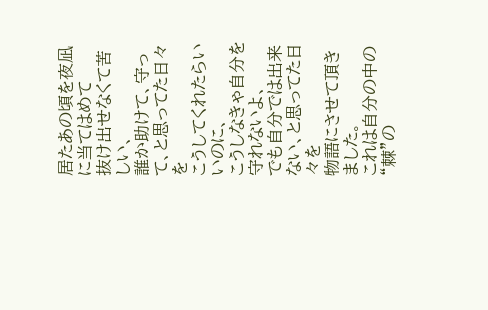居たあの頃を夜凪に当てはめて
抜け出せなくて苦しい、
誰か助けて、守って、と思ってた日々を
こうしてくれたらいいのに、
こうしなきゃ自分を守れないよ、
でも自分では出来ない、と思ってた日々を
物語にさせて頂きました。
これは自分の中の“棘”の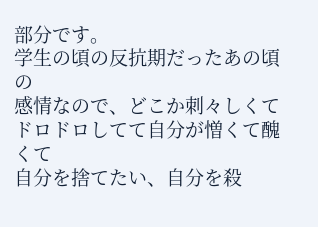部分です。
学生の頃の反抗期だったあの頃の
感情なので、どこか刺々しくて
ドロドロしてて自分が憎くて醜くて
自分を捨てたい、自分を殺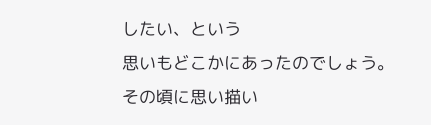したい、という
思いもどこかにあったのでしょう。
その頃に思い描い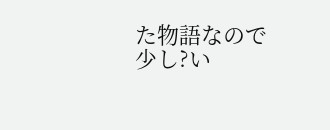た物語なので
少し?い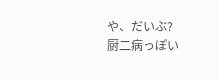や、だいぶ?
厨二病っぽい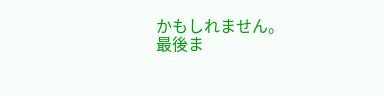かもしれません。
最後ま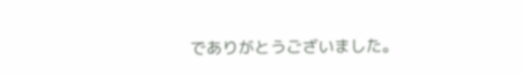でありがとうございました。